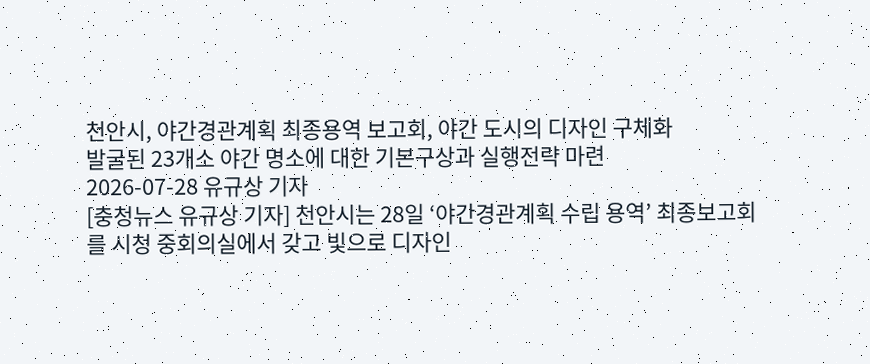천안시, 야간경관계획 최종용역 보고회, 야간 도시의 디자인 구체화
발굴된 23개소 야간 명소에 대한 기본구상과 실행전략 마련
2026-07-28 유규상 기자
[충청뉴스 유규상 기자] 천안시는 28일 ‘야간경관계획 수립 용역’ 최종보고회를 시청 중회의실에서 갖고 빛으로 디자인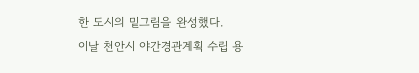한 도시의 밑그림을 완성했다.
이날 천안시 야간경관계획 수립 용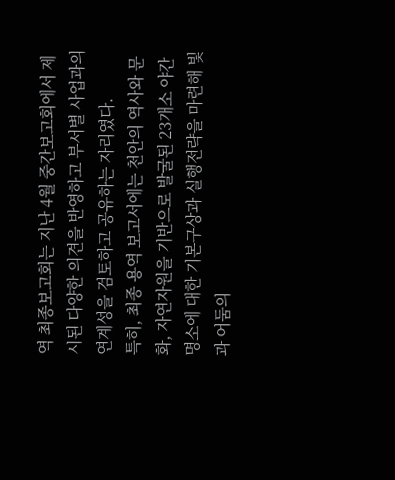역 최종보고회는 지난 4월 중간보고회에서 제시된 다양한 의견을 반영하고 부서별 사업과의 연계성을 검토하고 공유하는 자리였다.
특히, 최종 용역 보고서에는 천안의 역사와 문화, 자연자원을 기반으로 발굴된 23개소 야간명소에 대한 기본구상과 실행전략을 마련해 빛과 어둠의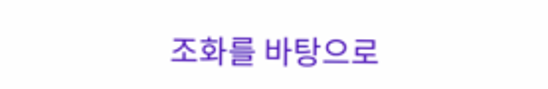조화를 바탕으로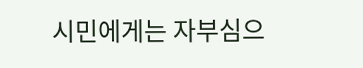시민에게는 자부심으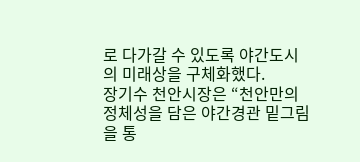로 다가갈 수 있도록 야간도시의 미래상을 구체화했다.
장기수 천안시장은 “천안만의 정체성을 담은 야간경관 밑그림을 통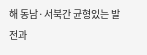해 동남·서북간 균형있는 발전과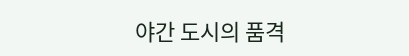야간 도시의 품격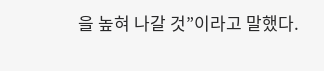을 높혀 나갈 것”이라고 말했다.